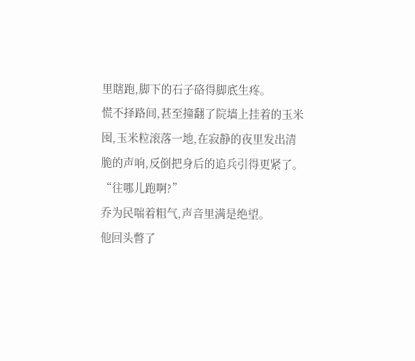里瞎跑,脚下的石子硌得脚底生疼。
慌不择路间,甚至撞翻了院墙上挂着的玉米囤,玉米粒滚落一地,在寂静的夜里发出清脆的声响,反倒把身后的追兵引得更紧了。
“往哪儿跑啊?”
乔为民喘着粗气,声音里满是绝望。
他回头瞥了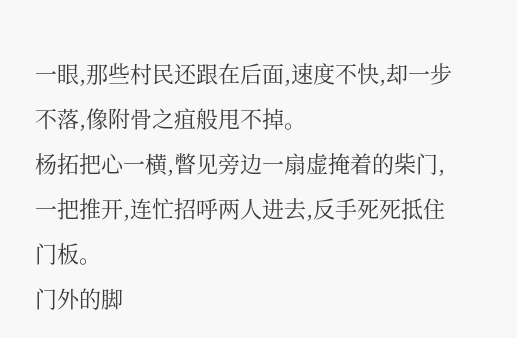一眼,那些村民还跟在后面,速度不快,却一步不落,像附骨之疽般甩不掉。
杨拓把心一横,瞥见旁边一扇虚掩着的柴门,一把推开,连忙招呼两人进去,反手死死抵住门板。
门外的脚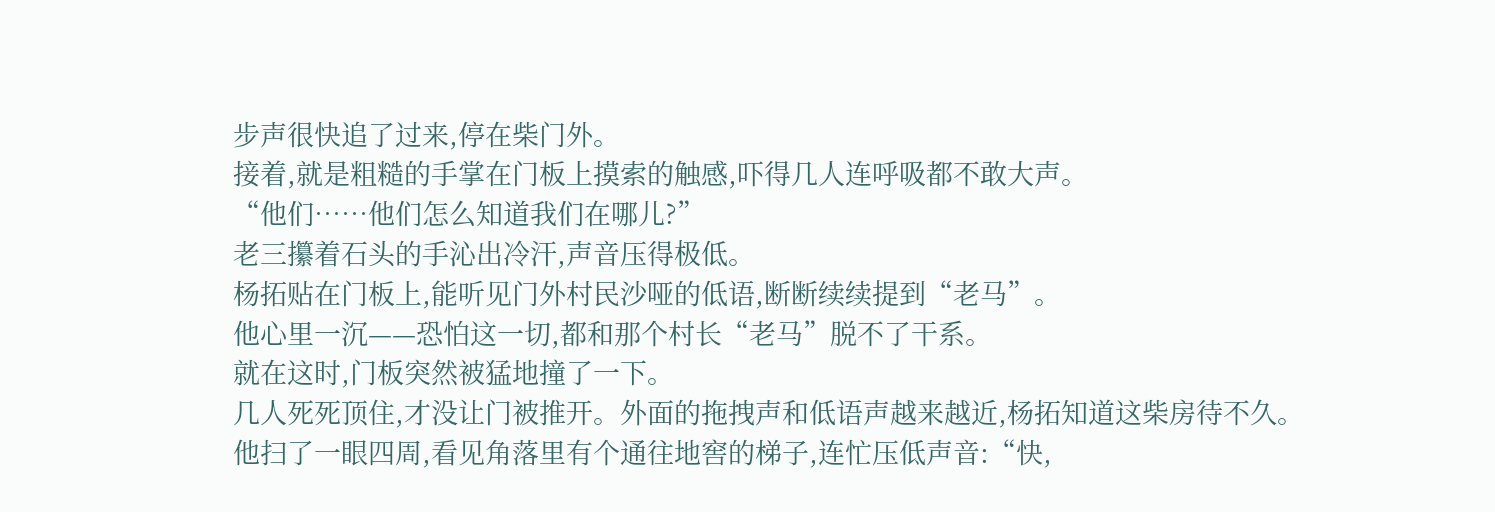步声很快追了过来,停在柴门外。
接着,就是粗糙的手掌在门板上摸索的触感,吓得几人连呼吸都不敢大声。
“他们……他们怎么知道我们在哪儿?”
老三攥着石头的手沁出冷汗,声音压得极低。
杨拓贴在门板上,能听见门外村民沙哑的低语,断断续续提到“老马”。
他心里一沉——恐怕这一切,都和那个村长“老马”脱不了干系。
就在这时,门板突然被猛地撞了一下。
几人死死顶住,才没让门被推开。外面的拖拽声和低语声越来越近,杨拓知道这柴房待不久。
他扫了一眼四周,看见角落里有个通往地窖的梯子,连忙压低声音:“快,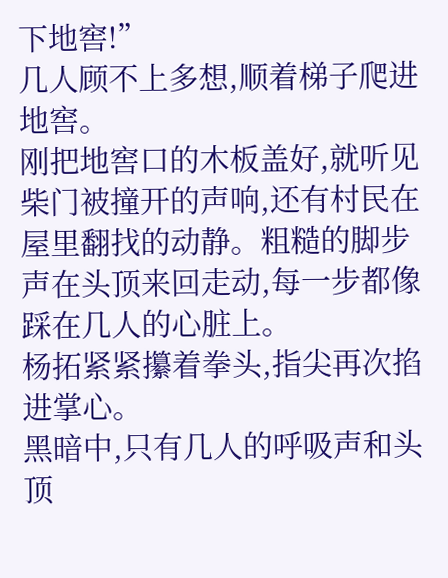下地窖!”
几人顾不上多想,顺着梯子爬进地窖。
刚把地窖口的木板盖好,就听见柴门被撞开的声响,还有村民在屋里翻找的动静。粗糙的脚步声在头顶来回走动,每一步都像踩在几人的心脏上。
杨拓紧紧攥着拳头,指尖再次掐进掌心。
黑暗中,只有几人的呼吸声和头顶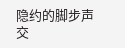隐约的脚步声交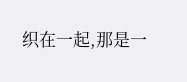织在一起,那是一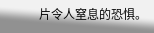片令人窒息的恐惧。